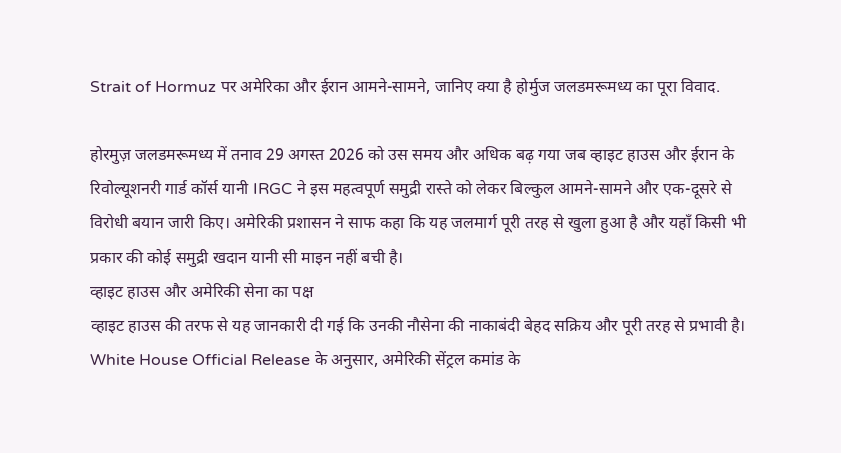Strait of Hormuz पर अमेरिका और ईरान आमने-सामने, जानिए क्या है होर्मुज जलडमरूमध्य का पूरा विवाद.

होरमुज़ जलडमरूमध्य में तनाव 29 अगस्त 2026 को उस समय और अधिक बढ़ गया जब व्हाइट हाउस और ईरान के रिवोल्यूशनरी गार्ड कॉर्स यानी IRGC ने इस महत्वपूर्ण समुद्री रास्ते को लेकर बिल्कुल आमने-सामने और एक-दूसरे से विरोधी बयान जारी किए। अमेरिकी प्रशासन ने साफ कहा कि यह जलमार्ग पूरी तरह से खुला हुआ है और यहाँ किसी भी प्रकार की कोई समुद्री खदान यानी सी माइन नहीं बची है।
व्हाइट हाउस और अमेरिकी सेना का पक्ष
व्हाइट हाउस की तरफ से यह जानकारी दी गई कि उनकी नौसेना की नाकाबंदी बेहद सक्रिय और पूरी तरह से प्रभावी है। White House Official Release के अनुसार, अमेरिकी सेंट्रल कमांड के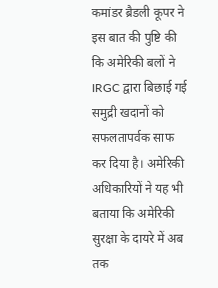कमांडर ब्रैडली कूपर ने इस बात की पुष्टि की कि अमेरिकी बलों ने IRGC द्वारा बिछाई गई समुद्री खदानों को सफलतापर्वक साफ कर दिया है। अमेरिकी अधिकारियों ने यह भी बताया कि अमेरिकी सुरक्षा के दायरे में अब तक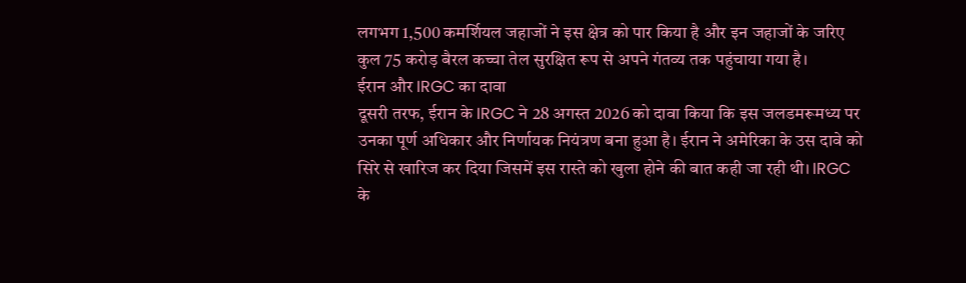लगभग 1,500 कमर्शियल जहाजों ने इस क्षेत्र को पार किया है और इन जहाजों के जरिए कुल 75 करोड़ बैरल कच्चा तेल सुरक्षित रूप से अपने गंतव्य तक पहुंचाया गया है।
ईरान और IRGC का दावा
दूसरी तरफ, ईरान के IRGC ने 28 अगस्त 2026 को दावा किया कि इस जलडमरूमध्य पर उनका पूर्ण अधिकार और निर्णायक नियंत्रण बना हुआ है। ईरान ने अमेरिका के उस दावे को सिरे से खारिज कर दिया जिसमें इस रास्ते को खुला होने की बात कही जा रही थी। IRGC के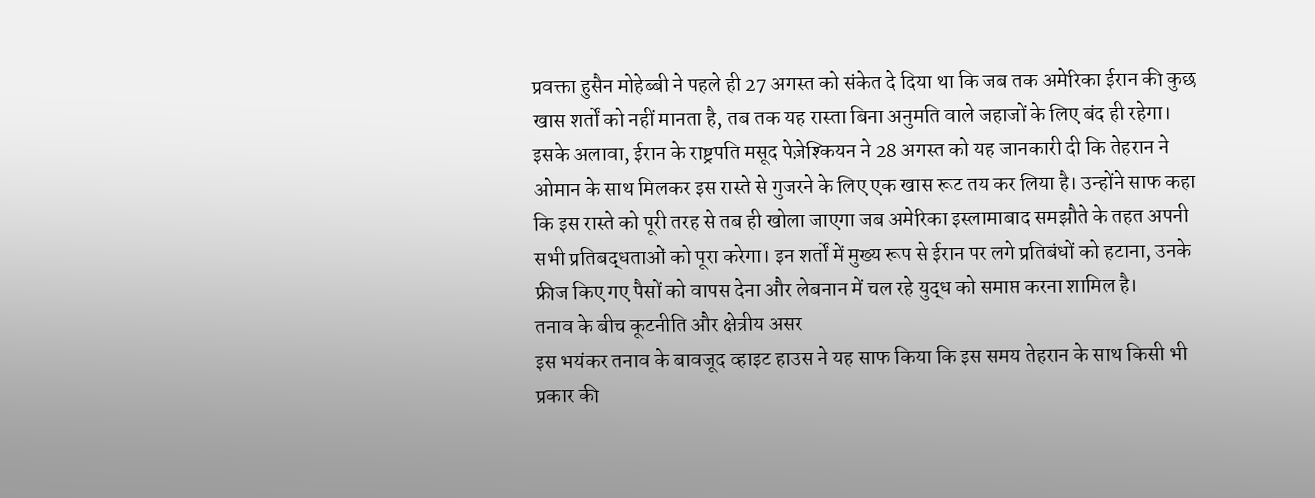प्रवक्ता हुसैन मोहेब्बी ने पहले ही 27 अगस्त को संकेत दे दिया था कि जब तक अमेरिका ईरान की कुछ खास शर्तों को नहीं मानता है, तब तक यह रास्ता बिना अनुमति वाले जहाजों के लिए बंद ही रहेगा। इसके अलावा, ईरान के राष्ट्रपति मसूद पेज़ेश्कियन ने 28 अगस्त को यह जानकारी दी कि तेहरान ने ओमान के साथ मिलकर इस रास्ते से गुजरने के लिए एक खास रूट तय कर लिया है। उन्होंने साफ कहा कि इस रास्ते को पूरी तरह से तब ही खोला जाएगा जब अमेरिका इस्लामाबाद समझौते के तहत अपनी सभी प्रतिबद्धताओं को पूरा करेगा। इन शर्तों में मुख्य रूप से ईरान पर लगे प्रतिबंधों को हटाना, उनके फ्रीज किए गए पैसों को वापस देना और लेबनान में चल रहे युद्ध को समाप्त करना शामिल है।
तनाव के बीच कूटनीति और क्षेत्रीय असर
इस भयंकर तनाव के बावजूद व्हाइट हाउस ने यह साफ किया कि इस समय तेहरान के साथ किसी भी प्रकार की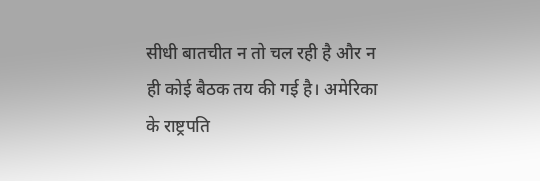सीधी बातचीत न तो चल रही है और न ही कोई बैठक तय की गई है। अमेरिका के राष्ट्रपति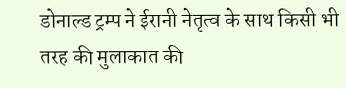डोनाल्ड ट्रम्प ने ईरानी नेतृत्व के साथ किसी भी तरह की मुलाकात की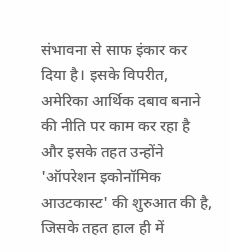संभावना से साफ इंकार कर दिया है। इसके विपरीत, अमेरिका आर्थिक दबाव बनाने की नीति पर काम कर रहा है और इसके तहत उन्होंने 'ऑपरेशन इकोनॉमिक आउटकास्ट' की शुरुआत की है, जिसके तहत हाल ही में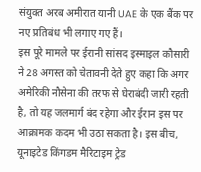संयुक्त अरब अमीरात यानी UAE के एक बैंक पर नए प्रतिबंध भी लगाए गए हैं।
इस पूरे मामले पर ईरानी सांसद इस्माइल कौसारी ने 28 अगस्त को चेतावनी देते हुए कहा कि अगर अमेरिकी नौसेना की तरफ से घेराबंदी जारी रहती है, तो यह जलमार्ग बंद रहेगा और ईरान इस पर आक्रामक कदम भी उठा सकता है। इस बीच, यूनाइटेड किंगडम मैरिटाइम ट्रेड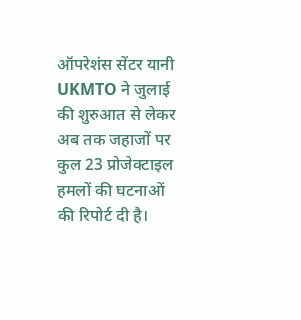ऑपरेशंस सेंटर यानी UKMTO ने जुलाई की शुरुआत से लेकर अब तक जहाजों पर कुल 23 प्रोजेक्टाइल हमलों की घटनाओं की रिपोर्ट दी है।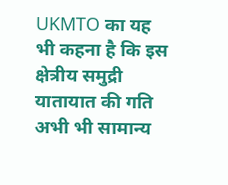UKMTO का यह भी कहना है कि इस क्षेत्रीय समुद्री यातायात की गति अभी भी सामान्य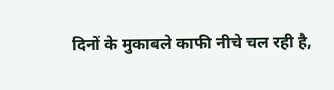दिनों के मुकाबले काफी नीचे चल रही है,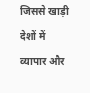जिससे खाड़ी देशों में व्यापार और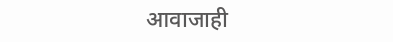आवाजाही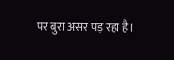पर बुरा असर पड़ रहा है।